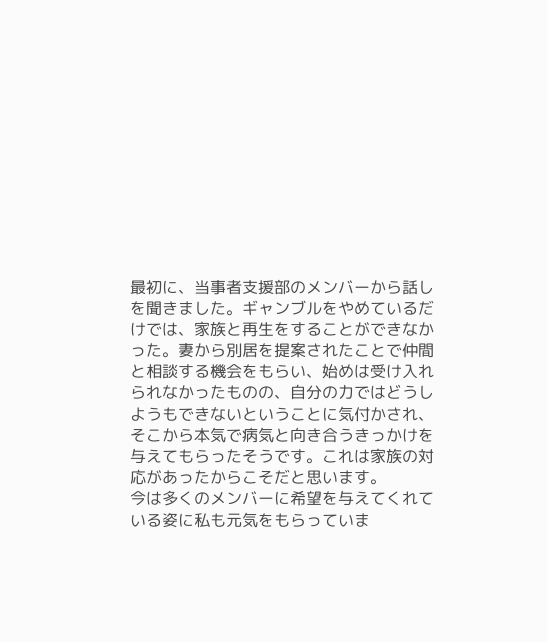最初に、当事者支援部のメンバーから話しを聞きました。ギャンブルをやめているだけでは、家族と再生をすることができなかった。妻から別居を提案されたことで仲間と相談する機会をもらい、始めは受け入れられなかったものの、自分の力ではどうしようもできないということに気付かされ、そこから本気で病気と向き合うきっかけを与えてもらったそうです。これは家族の対応があったからこそだと思います。
今は多くのメンバーに希望を与えてくれている姿に私も元気をもらっていま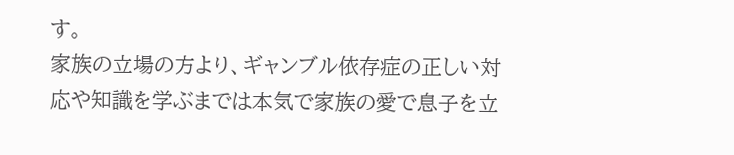す。
家族の立場の方より、ギャンブル依存症の正しい対応や知識を学ぶまでは本気で家族の愛で息子を立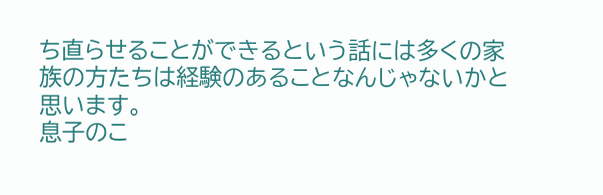ち直らせることができるという話には多くの家族の方たちは経験のあることなんじゃないかと思います。
息子のこ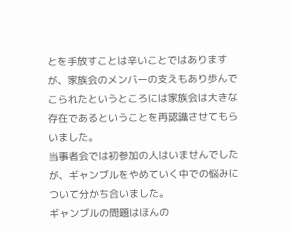とを手放すことは辛いことではありますが、家族会のメンバーの支えもあり歩んでこられたというところには家族会は大きな存在であるということを再認識させてもらいました。
当事者会では初参加の人はいませんでしたが、ギャンブルをやめていく中での悩みについて分かち合いました。
ギャンブルの問題はほんの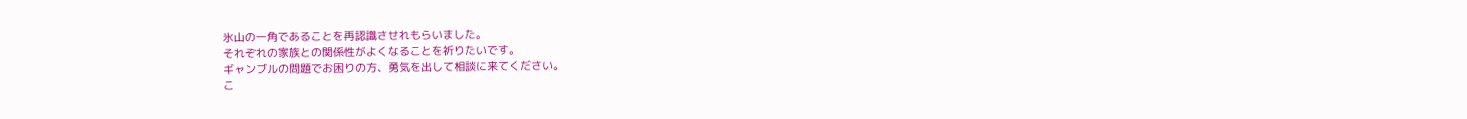氷山の一角であることを再認識させれもらいました。
それぞれの家族との関係性がよくなることを祈りたいです。
ギャンブルの問題でお困りの方、勇気を出して相談に来てください。
こ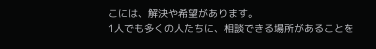こには、解決や希望があります。
1人でも多くの人たちに、相談できる場所があることを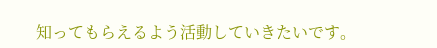知ってもらえるよう活動していきたいです。